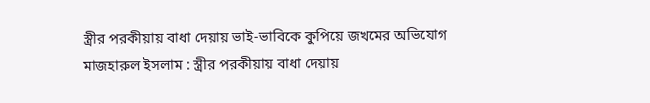স্ত্রীর পরকীয়ায় বাধা দেয়ায় ভাই-ভাবিকে কুপিয়ে জখমের অভিযোগ
মাজহারুল ইসলাম : স্ত্রীর পরকীয়ায় বাধা দেয়ায়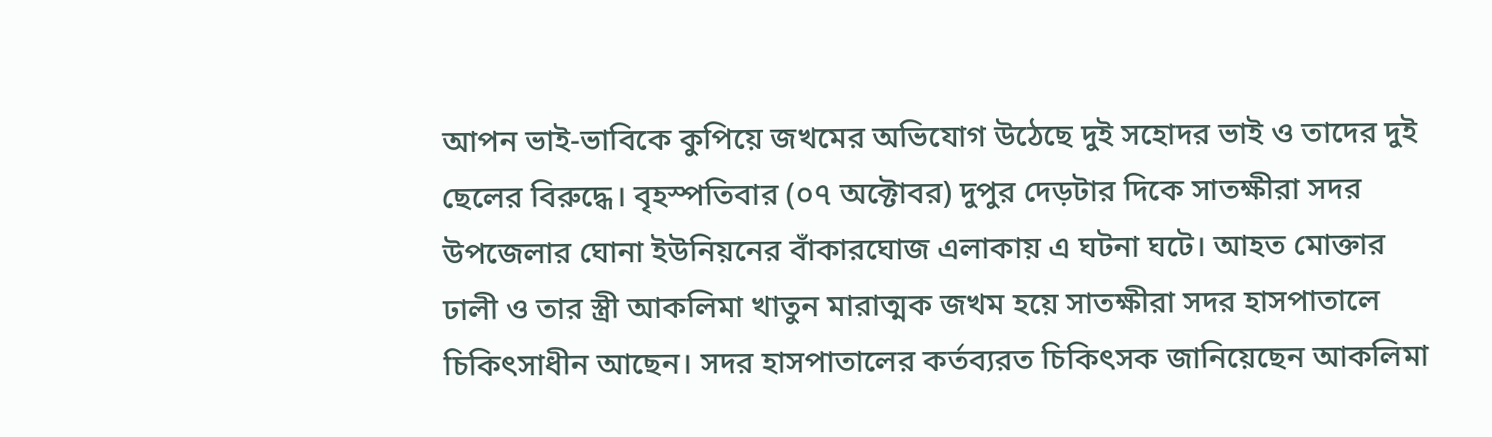আপন ভাই-ভাবিকে কুপিয়ে জখমের অভিযোগ উঠেছে দুই সহোদর ভাই ও তাদের দুই ছেলের বিরুদ্ধে। বৃহস্পতিবার (০৭ অক্টোবর) দুপুর দেড়টার দিকে সাতক্ষীরা সদর উপজেলার ঘোনা ইউনিয়নের বাঁকারঘোজ এলাকায় এ ঘটনা ঘটে। আহত মোক্তার ঢালী ও তার স্ত্রী আকলিমা খাতুন মারাত্মক জখম হয়ে সাতক্ষীরা সদর হাসপাতালে চিকিৎসাধীন আছেন। সদর হাসপাতালের কর্তব্যরত চিকিৎসক জানিয়েছেন আকলিমা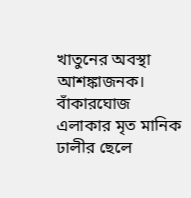খাতুনের অবস্থা আশঙ্কাজনক। বাঁকারঘোজ এলাকার মৃত মানিক ঢালীর ছেলে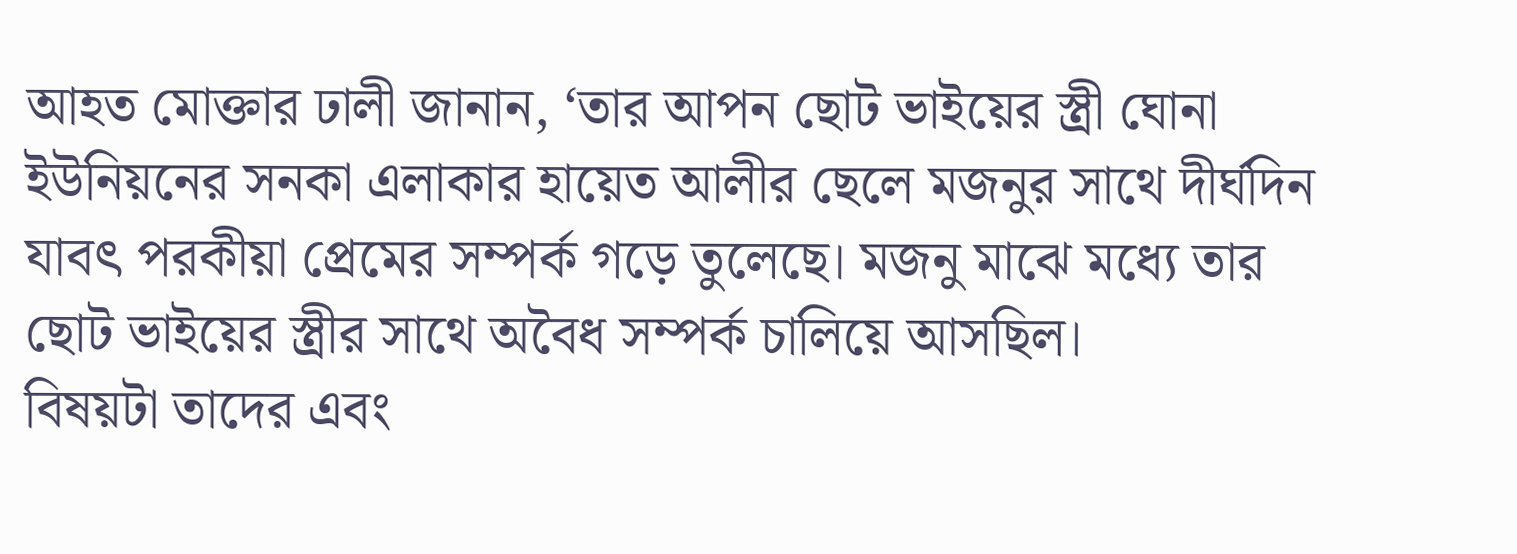আহত মোক্তার ঢালী জানান, ‘তার আপন ছোট ভাইয়ের স্ত্রী ঘোনা ইউনিয়নের সনকা এলাকার হায়েত আলীর ছেলে মজনুর সাথে দীর্ঘদিন যাবৎ পরকীয়া প্রেমের সম্পর্ক গড়ে তুলেছে। মজনু মাঝে মধ্যে তার ছোট ভাইয়ের স্ত্রীর সাথে অবৈধ সম্পর্ক চালিয়ে আসছিল।
বিষয়টা তাদের এবং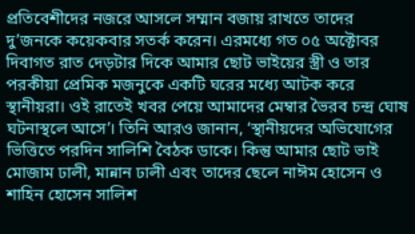প্রতিবেশীদের নজরে আসলে সম্মান বজায় রাখতে তাদের দু’জনকে কয়েকবার সতর্ক করেন। এরমধ্যে গত ০৫ অক্টোবর দিবাগত রাত দেড়টার দিকে আমার ছোট ভাইয়ের স্ত্রী ও তার পরকীয়া প্রেমিক মজনুকে একটি ঘরের মধ্যে আটক করে স্থানীয়রা। ওই রাতেই খবর পেয়ে আমাদের মেম্বার ভৈরব চন্দ্র ঘোষ ঘটনাস্থলে আসে’। তিনি আরও জানান, ‘স্থানীয়দের অভিযোগের ভিত্তিতে পরদিন সালিশি বৈঠক ডাকে। কিন্তু আমার ছোট ভাই মোজাম ঢালী, মান্নান ঢালী এবং তাদের ছেলে নাঈম হোসেন ও শাহিন হোসেন সালিশ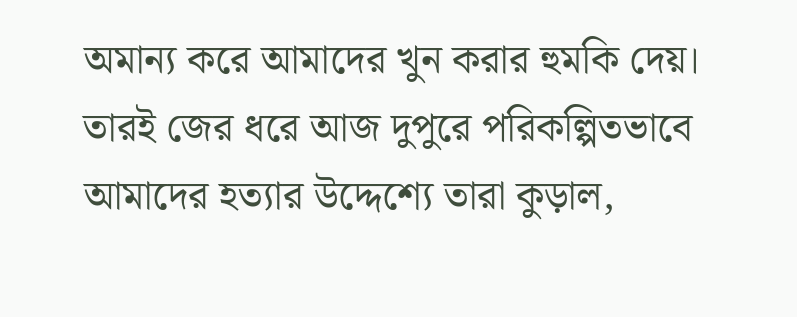অমান্য করে আমাদের খুন করার হুমকি দেয়। তারই জের ধরে আজ দুপুরে পরিকল্পিতভাবে আমাদের হত্যার উদ্দেশ্যে তারা কুড়াল,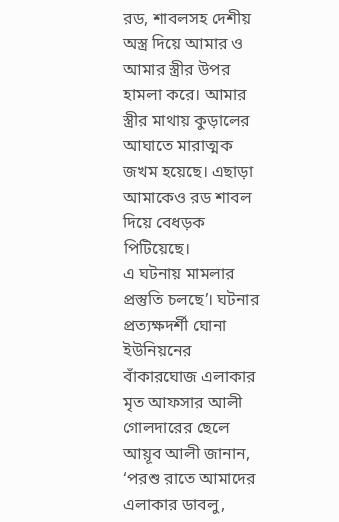রড, শাবলসহ দেশীয় অস্ত্র দিয়ে আমার ও আমার স্ত্রীর উপর হামলা করে। আমার স্ত্রীর মাথায় কুড়ালের আঘাতে মারাত্মক জখম হয়েছে। এছাড়া আমাকেও রড শাবল দিয়ে বেধড়ক পিটিয়েছে।
এ ঘটনায় মামলার প্রস্তুতি চলছে’। ঘটনার প্রত্যক্ষদর্শী ঘোনা ইউনিয়নের বাঁকারঘোজ এলাকার মৃত আফসার আলী গোলদারের ছেলে আয়ূব আলী জানান, ‘পরশু রাতে আমাদের এলাকার ডাবলু,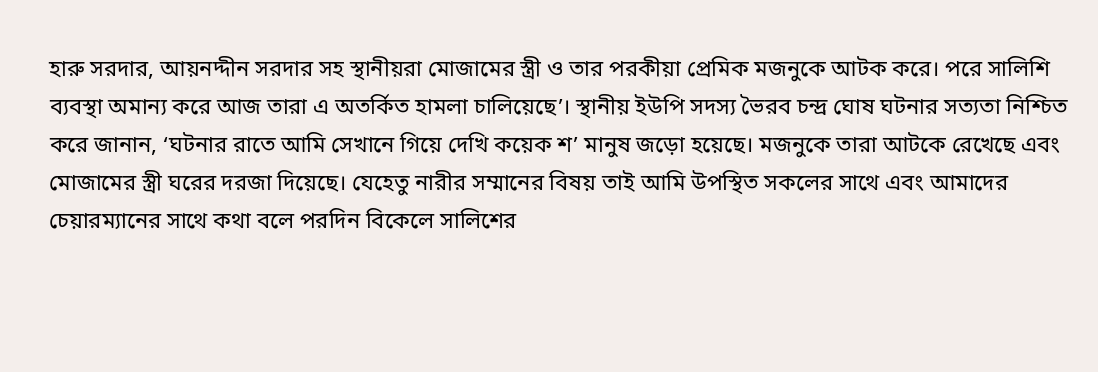হারু সরদার, আয়নদ্দীন সরদার সহ স্থানীয়রা মোজামের স্ত্রী ও তার পরকীয়া প্রেমিক মজনুকে আটক করে। পরে সালিশি ব্যবস্থা অমান্য করে আজ তারা এ অতর্কিত হামলা চালিয়েছে’। স্থানীয় ইউপি সদস্য ভৈরব চন্দ্র ঘোষ ঘটনার সত্যতা নিশ্চিত করে জানান, ‘ঘটনার রাতে আমি সেখানে গিয়ে দেখি কয়েক শ’ মানুষ জড়ো হয়েছে। মজনুকে তারা আটকে রেখেছে এবং মোজামের স্ত্রী ঘরের দরজা দিয়েছে। যেহেতু নারীর সম্মানের বিষয় তাই আমি উপস্থিত সকলের সাথে এবং আমাদের চেয়ারম্যানের সাথে কথা বলে পরদিন বিকেলে সালিশের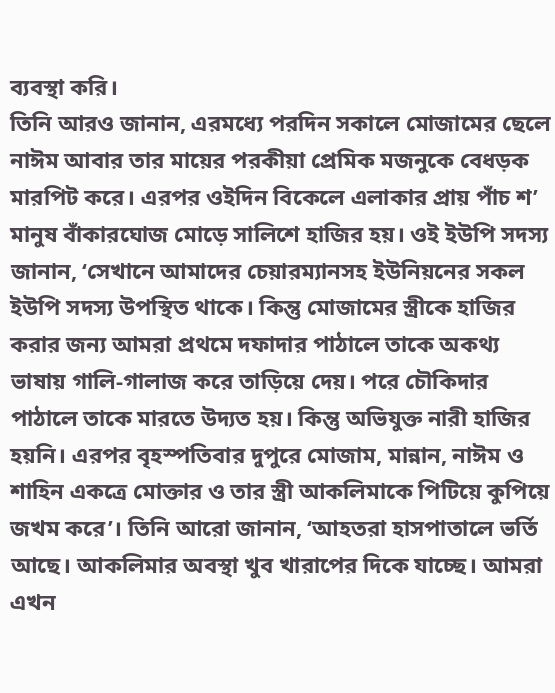ব্যবস্থা করি।
তিনি আরও জানান, এরমধ্যে পরদিন সকালে মোজামের ছেলে নাঈম আবার তার মায়ের পরকীয়া প্রেমিক মজনুকে বেধড়ক মারপিট করে। এরপর ওইদিন বিকেলে এলাকার প্রায় পাঁচ শ’ মানুষ বাঁকারঘোজ মোড়ে সালিশে হাজির হয়। ওই ইউপি সদস্য জানান, ‘সেখানে আমাদের চেয়ারম্যানসহ ইউনিয়নের সকল ইউপি সদস্য উপস্থিত থাকে। কিন্তু মোজামের স্ত্রীকে হাজির করার জন্য আমরা প্রথমে দফাদার পাঠালে তাকে অকথ্য ভাষায় গালি-গালাজ করে তাড়িয়ে দেয়। পরে চৌকিদার পাঠালে তাকে মারতে উদ্যত হয়। কিন্তু অভিযুক্ত নারী হাজির হয়নি। এরপর বৃহস্পতিবার দুপুরে মোজাম, মান্নান, নাঈম ও শাহিন একত্রে মোক্তার ও তার স্ত্রী আকলিমাকে পিটিয়ে কুপিয়ে জখম করে’। তিনি আরো জানান, ‘আহতরা হাসপাতালে ভর্তি আছে। আকলিমার অবস্থা খুব খারাপের দিকে যাচ্ছে। আমরা এখন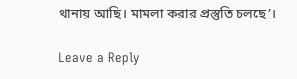থানায় আছি। মামলা করার প্রস্তুতি চলছে’।

Leave a Reply